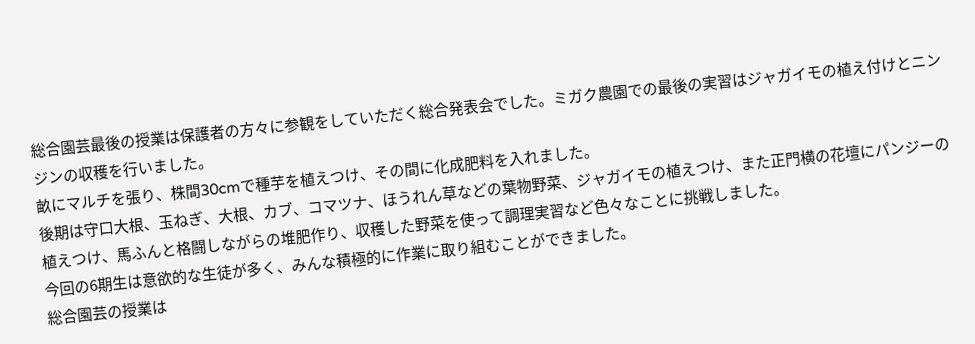総合園芸最後の授業は保護者の方々に参観をしていただく総合発表会でした。ミガク農園での最後の実習はジャガイモの植え付けとニンジンの収穫を行いました。
畝にマルチを張り、株間30cmで種芋を植えつけ、その間に化成肥料を入れました。
後期は守口大根、玉ねぎ、大根、カブ、コマツナ、ほうれん草などの葉物野菜、ジャガイモの植えつけ、また正門横の花壇にパンジーの植えつけ、馬ふんと格闘しながらの堆肥作り、収穫した野菜を使って調理実習など色々なことに挑戦しました。
今回の6期生は意欲的な生徒が多く、みんな積極的に作業に取り組むことができました。
総合園芸の授業は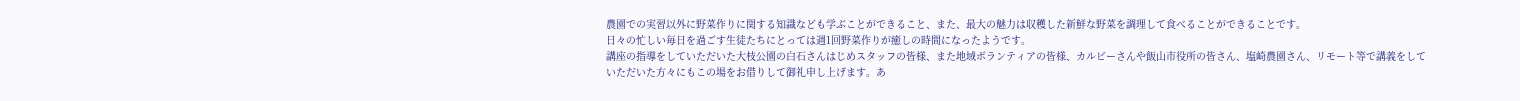農園での実習以外に野菜作りに関する知識なども学ぶことができること、また、最大の魅力は収穫した新鮮な野菜を調理して食べることができることです。
日々の忙しい毎日を過ごす生徒たちにとっては週1回野菜作りが癒しの時間になったようです。
講座の指導をしていただいた大枝公園の白石さんはじめスタッフの皆様、また地域ボランティアの皆様、カルビーさんや飯山市役所の皆さん、塩崎農園さん、リモート等で講義をしていただいた方々にもこの場をお借りして御礼申し上げます。あ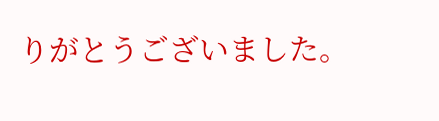りがとうございました。